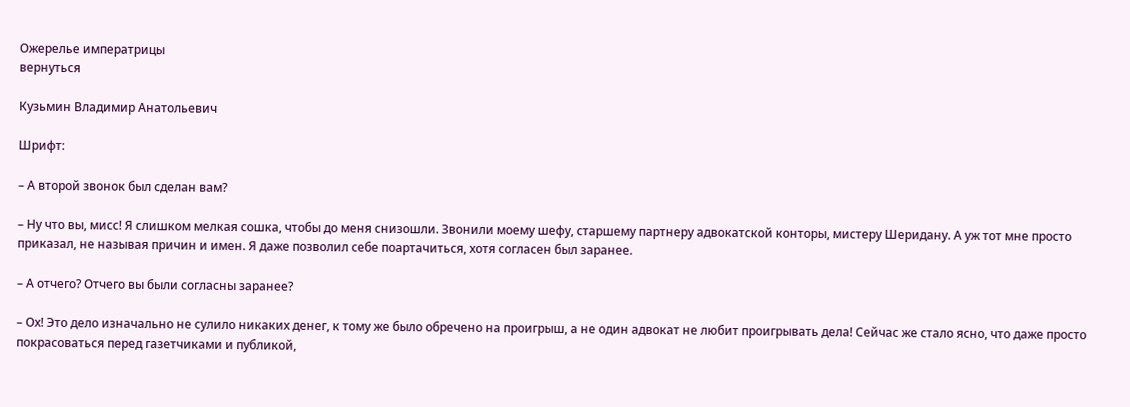Ожерелье императрицы
вернуться

Кузьмин Владимир Анатольевич

Шрифт:

– А второй звонок был сделан вам?

– Ну что вы, мисс! Я слишком мелкая сошка, чтобы до меня снизошли. Звонили моему шефу, старшему партнеру адвокатской конторы, мистеру Шеридану. А уж тот мне просто приказал, не называя причин и имен. Я даже позволил себе поартачиться, хотя согласен был заранее.

– А отчего? Отчего вы были согласны заранее?

– Ох! Это дело изначально не сулило никаких денег, к тому же было обречено на проигрыш, а не один адвокат не любит проигрывать дела! Сейчас же стало ясно, что даже просто покрасоваться перед газетчиками и публикой,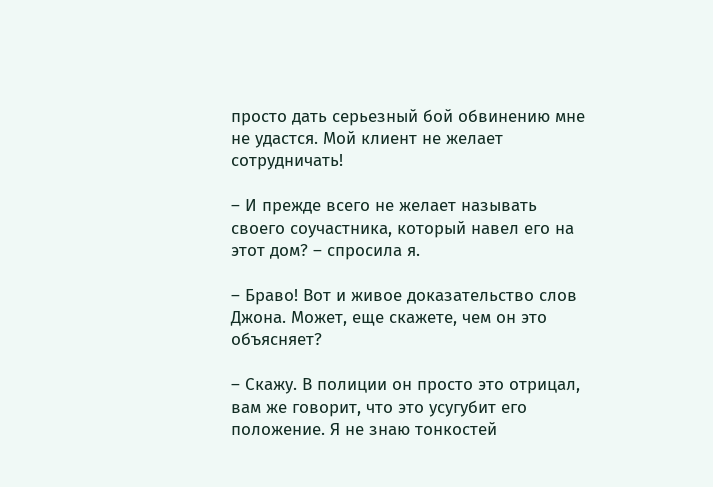просто дать серьезный бой обвинению мне не удастся. Мой клиент не желает сотрудничать!

– И прежде всего не желает называть своего соучастника, который навел его на этот дом? – спросила я.

– Браво! Вот и живое доказательство слов Джона. Может, еще скажете, чем он это объясняет?

– Скажу. В полиции он просто это отрицал, вам же говорит, что это усугубит его положение. Я не знаю тонкостей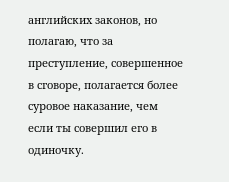английских законов, но полагаю, что за преступление, совершенное в сговоре, полагается более суровое наказание, чем если ты совершил его в одиночку.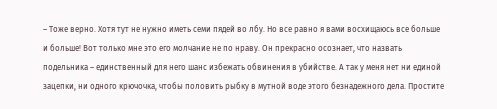– Тоже верно. Хотя тут не нужно иметь семи пядей во лбу. Но все равно я вами восхищаюсь все больше и больше! Вот только мне это его молчание не по нраву. Он прекрасно осознает, что назвать подельника – единственный для него шанс избежать обвинения в убийстве. А так у меня нет ни единой зацепки, ни одного крючочка, чтобы половить рыбку в мутной воде этого безнадежного дела. Простите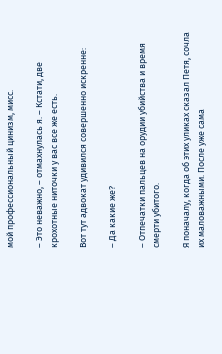мой профессиональный цинизм, мисс.

– Это неважно, – отмахнулась я. – Кстати, две крохотные ниточки у вас все же есть.

Вот тут адвокат удивился совершенно искренне:

– Да какие же?

– Отпечатки пальцев на орудии убийства и время смерти убитого.

Я поначалу, когда об этих уликах сказал Петя, сочла их маловажными. После уже сама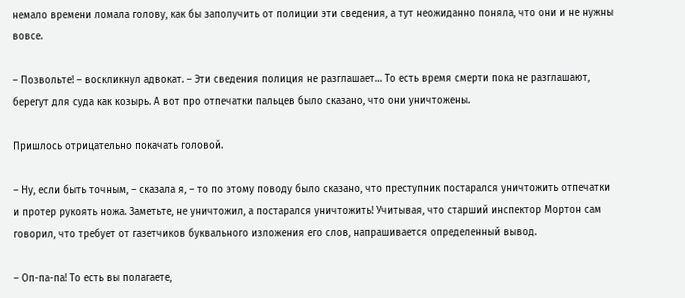немало времени ломала голову, как бы заполучить от полиции эти сведения, а тут неожиданно поняла, что они и не нужны вовсе.

– Позвольте! – воскликнул адвокат. – Эти сведения полиция не разглашает… То есть время смерти пока не разглашают, берегут для суда как козырь. А вот про отпечатки пальцев было сказано, что они уничтожены.

Пришлось отрицательно покачать головой.

– Ну, если быть точным, – сказала я, – то по этому поводу было сказано, что преступник постарался уничтожить отпечатки и протер рукоять ножа. Заметьте, не уничтожил, а постарался уничтожить! Учитывая, что старший инспектор Мортон сам говорил, что требует от газетчиков буквального изложения его слов, напрашивается определенный вывод.

– Оп-па-па! То есть вы полагаете,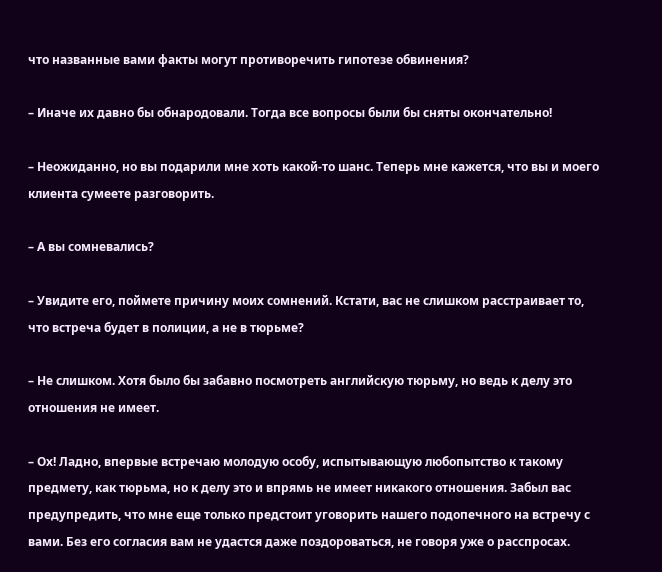что названные вами факты могут противоречить гипотезе обвинения?

– Иначе их давно бы обнародовали. Тогда все вопросы были бы сняты окончательно!

– Неожиданно, но вы подарили мне хоть какой-то шанс. Теперь мне кажется, что вы и моего клиента сумеете разговорить.

– А вы сомневались?

– Увидите его, поймете причину моих сомнений. Кстати, вас не слишком расстраивает то, что встреча будет в полиции, а не в тюрьме?

– Не слишком. Хотя было бы забавно посмотреть английскую тюрьму, но ведь к делу это отношения не имеет.

– Ох! Ладно, впервые встречаю молодую особу, испытывающую любопытство к такому предмету, как тюрьма, но к делу это и впрямь не имеет никакого отношения. Забыл вас предупредить, что мне еще только предстоит уговорить нашего подопечного на встречу с вами. Без его согласия вам не удастся даже поздороваться, не говоря уже о расспросах.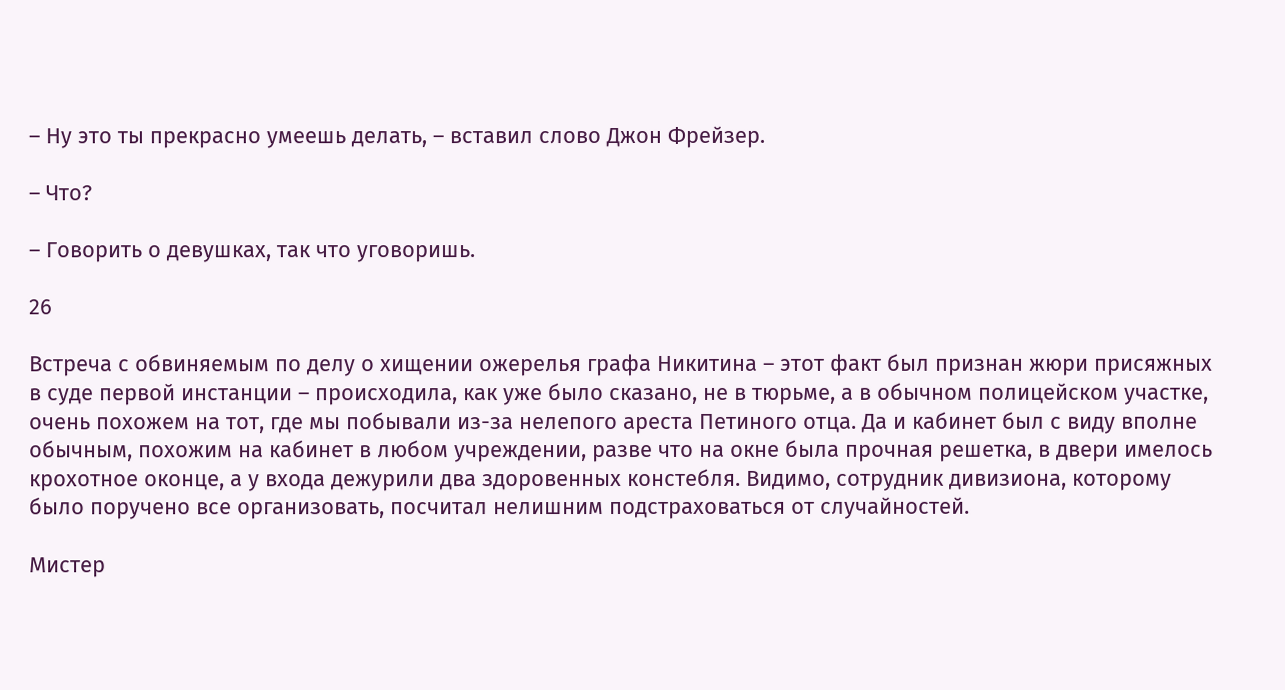– Ну это ты прекрасно умеешь делать, – вставил слово Джон Фрейзер.

– Что?

– Говорить о девушках, так что уговоришь.

26

Встреча с обвиняемым по делу о хищении ожерелья графа Никитина – этот факт был признан жюри присяжных в суде первой инстанции – происходила, как уже было сказано, не в тюрьме, а в обычном полицейском участке, очень похожем на тот, где мы побывали из-за нелепого ареста Петиного отца. Да и кабинет был с виду вполне обычным, похожим на кабинет в любом учреждении, разве что на окне была прочная решетка, в двери имелось крохотное оконце, а у входа дежурили два здоровенных констебля. Видимо, сотрудник дивизиона, которому было поручено все организовать, посчитал нелишним подстраховаться от случайностей.

Мистер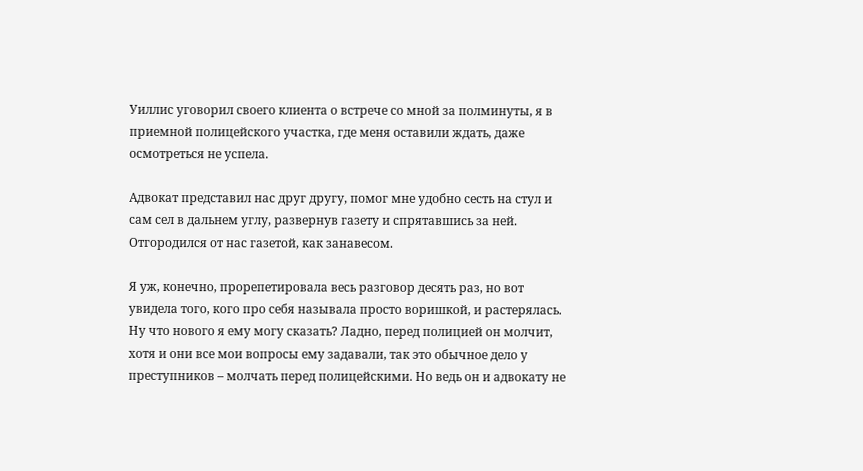Уиллис уговорил своего клиента о встрече со мной за полминуты, я в приемной полицейского участка, где меня оставили ждать, даже осмотреться не успела.

Адвокат представил нас друг другу, помог мне удобно сесть на стул и сам сел в дальнем углу, развернув газету и спрятавшись за ней. Отгородился от нас газетой, как занавесом.

Я уж, конечно, прорепетировала весь разговор десять раз, но вот увидела того, кого про себя называла просто воришкой, и растерялась. Ну что нового я ему могу сказать? Ладно, перед полицией он молчит, хотя и они все мои вопросы ему задавали, так это обычное дело у преступников – молчать перед полицейскими. Но ведь он и адвокату не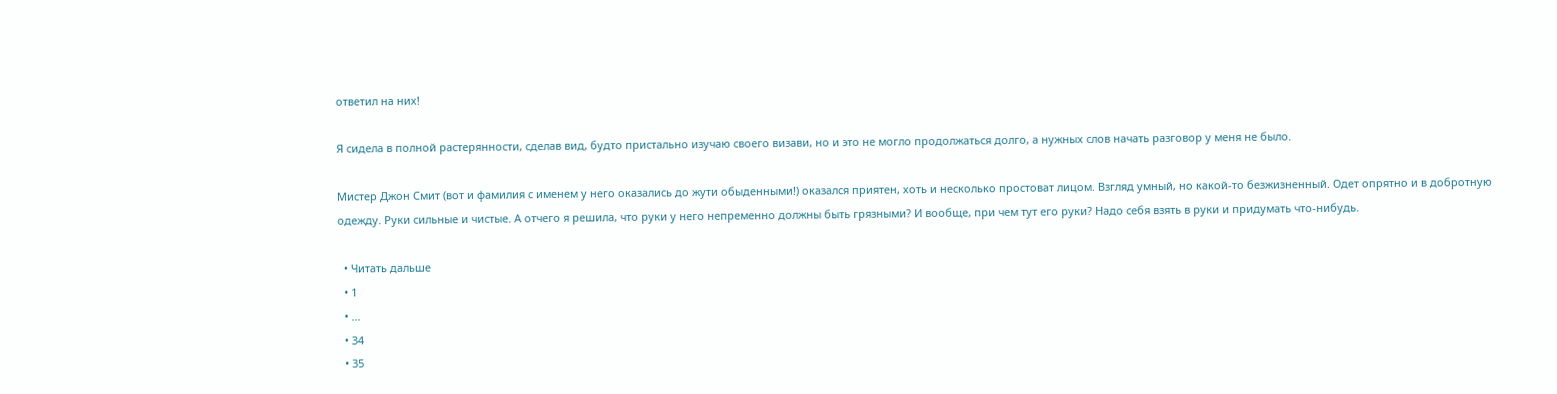ответил на них!

Я сидела в полной растерянности, сделав вид, будто пристально изучаю своего визави, но и это не могло продолжаться долго, а нужных слов начать разговор у меня не было.

Мистер Джон Смит (вот и фамилия с именем у него оказались до жути обыденными!) оказался приятен, хоть и несколько простоват лицом. Взгляд умный, но какой-то безжизненный. Одет опрятно и в добротную одежду. Руки сильные и чистые. А отчего я решила, что руки у него непременно должны быть грязными? И вообще, при чем тут его руки? Надо себя взять в руки и придумать что-нибудь.

  • Читать дальше
  • 1
  • ...
  • 34
  • 35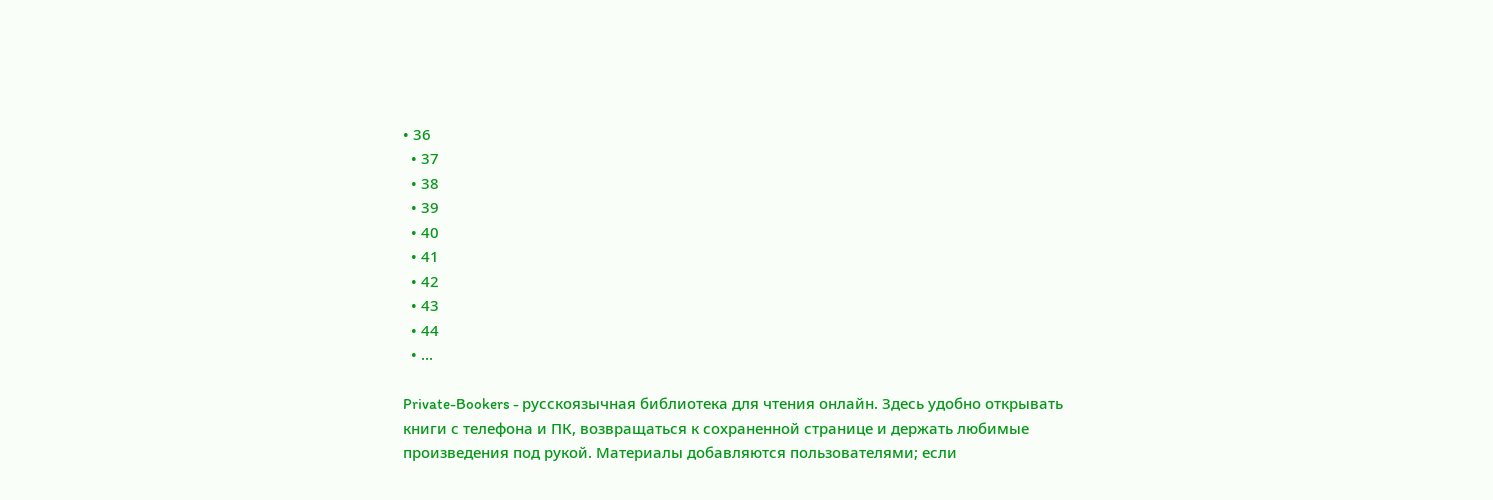• 36
  • 37
  • 38
  • 39
  • 40
  • 41
  • 42
  • 43
  • 44
  • ...

Private-Bookers - русскоязычная библиотека для чтения онлайн. Здесь удобно открывать книги с телефона и ПК, возвращаться к сохраненной странице и держать любимые произведения под рукой. Материалы добавляются пользователями; если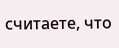считаете, что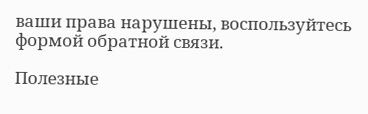ваши права нарушены, воспользуйтесь формой обратной связи.

Полезные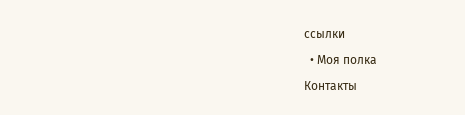ссылки

  • Моя полка

Контакты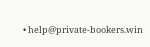• help@private-bookers.win